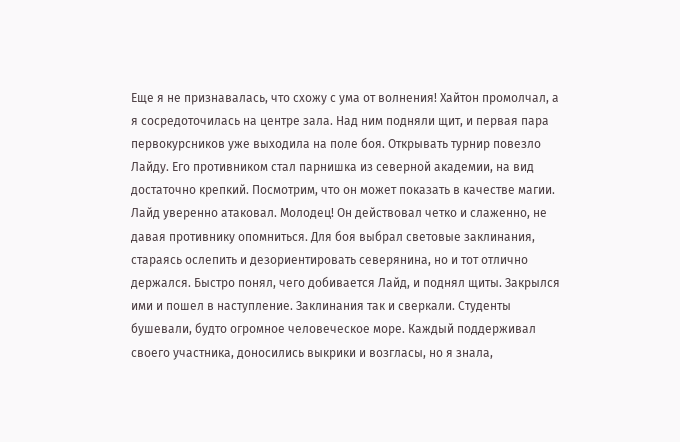Еще я не признавалась, что схожу с ума от волнения! Хайтон промолчал, а я сосредоточилась на центре зала. Над ним подняли щит, и первая пара первокурсников уже выходила на поле боя. Открывать турнир повезло Лайду. Его противником стал парнишка из северной академии, на вид достаточно крепкий. Посмотрим, что он может показать в качестве магии.
Лайд уверенно атаковал. Молодец! Он действовал четко и слаженно, не давая противнику опомниться. Для боя выбрал световые заклинания, стараясь ослепить и дезориентировать северянина, но и тот отлично держался. Быстро понял, чего добивается Лайд, и поднял щиты. Закрылся ими и пошел в наступление. Заклинания так и сверкали. Студенты бушевали, будто огромное человеческое море. Каждый поддерживал своего участника, доносились выкрики и возгласы, но я знала,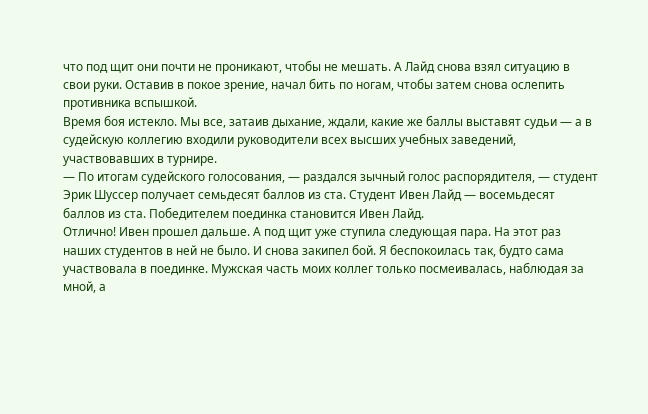что под щит они почти не проникают, чтобы не мешать. А Лайд снова взял ситуацию в свои руки. Оставив в покое зрение, начал бить по ногам, чтобы затем снова ослепить противника вспышкой.
Время боя истекло. Мы все, затаив дыхание, ждали, какие же баллы выставят судьи — а в судейскую коллегию входили руководители всех высших учебных заведений, участвовавших в турнире.
— По итогам судейского голосования, — раздался зычный голос распорядителя, — студент Эрик Шуссер получает семьдесят баллов из ста. Студент Ивен Лайд — восемьдесят баллов из ста. Победителем поединка становится Ивен Лайд.
Отлично! Ивен прошел дальше. А под щит уже ступила следующая пара. На этот раз наших студентов в ней не было. И снова закипел бой. Я беспокоилась так, будто сама участвовала в поединке. Мужская часть моих коллег только посмеивалась, наблюдая за мной, а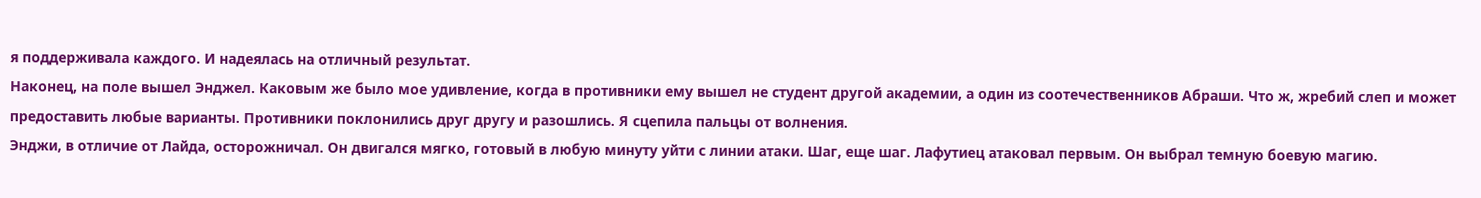я поддерживала каждого. И надеялась на отличный результат.
Наконец, на поле вышел Энджел. Каковым же было мое удивление, когда в противники ему вышел не студент другой академии, а один из соотечественников Абраши. Что ж, жребий слеп и может предоставить любые варианты. Противники поклонились друг другу и разошлись. Я сцепила пальцы от волнения.
Энджи, в отличие от Лайда, осторожничал. Он двигался мягко, готовый в любую минуту уйти с линии атаки. Шаг, еще шаг. Лафутиец атаковал первым. Он выбрал темную боевую магию.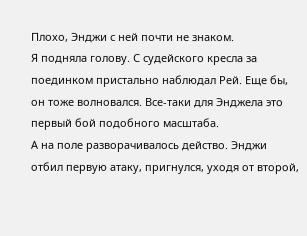Плохо, Энджи с ней почти не знаком.
Я подняла голову. С судейского кресла за поединком пристально наблюдал Рей. Еще бы, он тоже волновался. Все-таки для Энджела это первый бой подобного масштаба.
А на поле разворачивалось действо. Энджи отбил первую атаку, пригнулся, уходя от второй,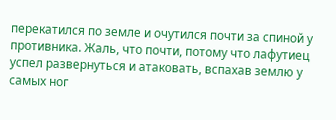перекатился по земле и очутился почти за спиной у противника. Жаль, что почти, потому что лафутиец успел развернуться и атаковать, вспахав землю у самых ног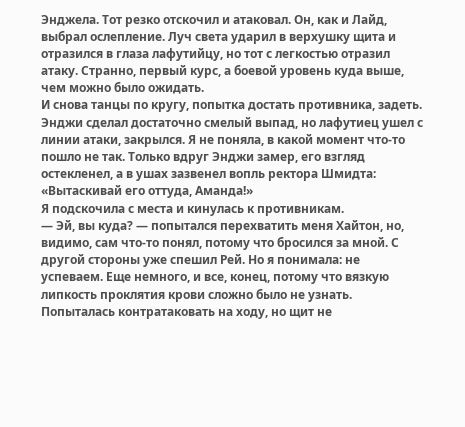Энджела. Тот резко отскочил и атаковал. Он, как и Лайд, выбрал ослепление. Луч света ударил в верхушку щита и отразился в глаза лафутийцу, но тот с легкостью отразил атаку. Странно, первый курс, а боевой уровень куда выше, чем можно было ожидать.
И снова танцы по кругу, попытка достать противника, задеть. Энджи сделал достаточно смелый выпад, но лафутиец ушел с линии атаки, закрылся. Я не поняла, в какой момент что-то пошло не так. Только вдруг Энджи замер, его взгляд остекленел, а в ушах зазвенел вопль ректора Шмидта: «Вытаскивай его оттуда, Аманда!»
Я подскочила с места и кинулась к противникам.
— Эй, вы куда? — попытался перехватить меня Хайтон, но, видимо, сам что-то понял, потому что бросился за мной. С другой стороны уже спешил Рей. Но я понимала: не успеваем. Еще немного, и все, конец, потому что вязкую липкость проклятия крови сложно было не узнать. Попыталась контратаковать на ходу, но щит не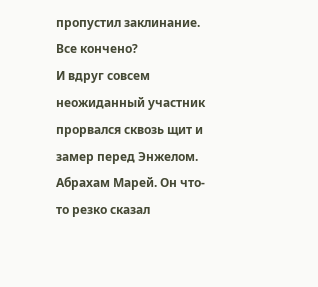пропустил заклинание. Все кончено?
И вдруг совсем неожиданный участник прорвался сквозь щит и замер перед Энжелом. Абрахам Марей. Он что-то резко сказал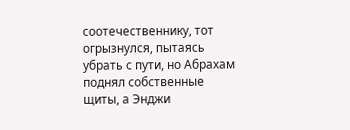соотечественнику, тот огрызнулся, пытаясь убрать с пути, но Абрахам поднял собственные щиты, а Энджи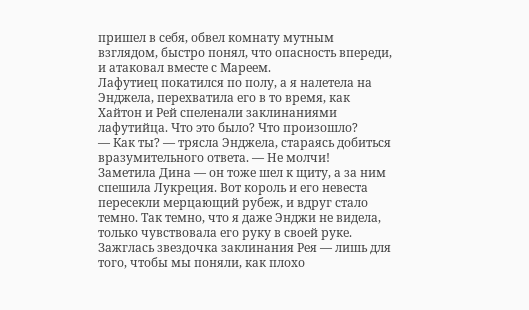пришел в себя, обвел комнату мутным взглядом, быстро понял, что опасность впереди, и атаковал вместе с Мареем.
Лафутиец покатился по полу, а я налетела на Энджела, перехватила его в то время, как Хайтон и Рей спеленали заклинаниями лафутийца. Что это было? Что произошло?
— Как ты? — трясла Энджела, стараясь добиться вразумительного ответа. — Не молчи!
Заметила Дина — он тоже шел к щиту, а за ним спешила Лукреция. Вот король и его невеста пересекли мерцающий рубеж, и вдруг стало темно. Так темно, что я даже Энджи не видела, только чувствовала его руку в своей руке. Зажглась звездочка заклинания Рея — лишь для того, чтобы мы поняли, как плохо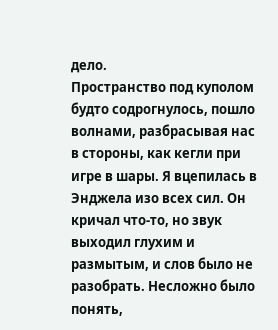дело.
Пространство под куполом будто содрогнулось, пошло волнами, разбрасывая нас в стороны, как кегли при игре в шары. Я вцепилась в Энджела изо всех сил. Он кричал что-то, но звук выходил глухим и размытым, и слов было не разобрать. Несложно было понять,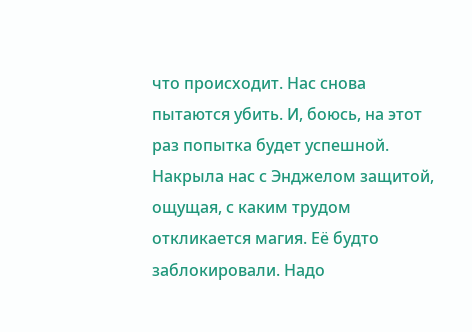что происходит. Нас снова пытаются убить. И, боюсь, на этот раз попытка будет успешной.
Накрыла нас с Энджелом защитой, ощущая, с каким трудом откликается магия. Её будто заблокировали. Надо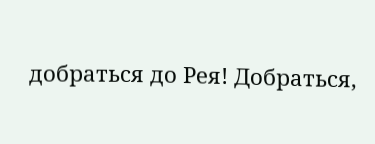добраться до Рея! Добраться,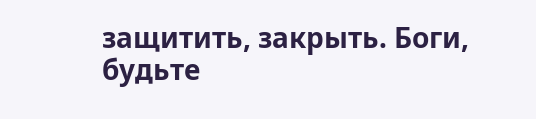защитить, закрыть. Боги, будьте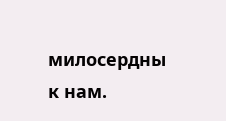милосердны к нам.